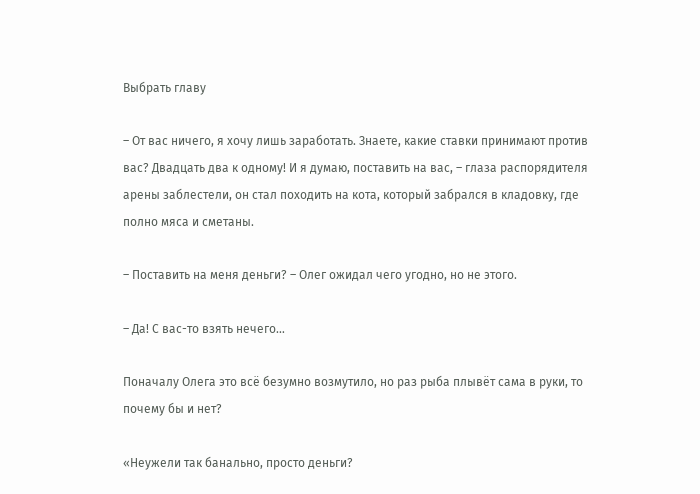Выбрать главу

– От вас ничего, я хочу лишь заработать. Знаете, какие ставки принимают против вас? Двадцать два к одному! И я думаю, поставить на вас, – глаза распорядителя арены заблестели, он стал походить на кота, который забрался в кладовку, где полно мяса и сметаны.

– Поставить на меня деньги? – Олег ожидал чего угодно, но не этого.

– Да! С вас-то взять нечего…

Поначалу Олега это всё безумно возмутило, но раз рыба плывёт сама в руки, то почему бы и нет?

«Неужели так банально, просто деньги?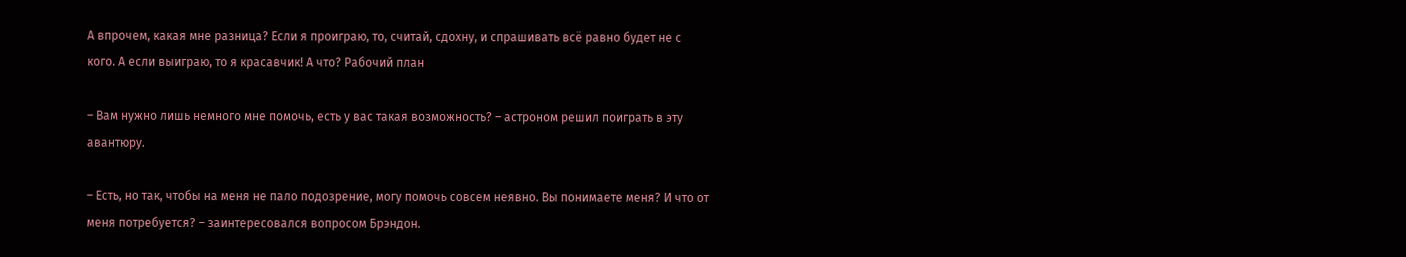А впрочем, какая мне разница? Если я проиграю, то, считай, сдохну, и спрашивать всё равно будет не с кого. А если выиграю, то я красавчик! А что? Рабочий план

– Вам нужно лишь немного мне помочь, есть у вас такая возможность? – астроном решил поиграть в эту авантюру.

– Есть, но так, чтобы на меня не пало подозрение, могу помочь совсем неявно. Вы понимаете меня? И что от меня потребуется? – заинтересовался вопросом Брэндон.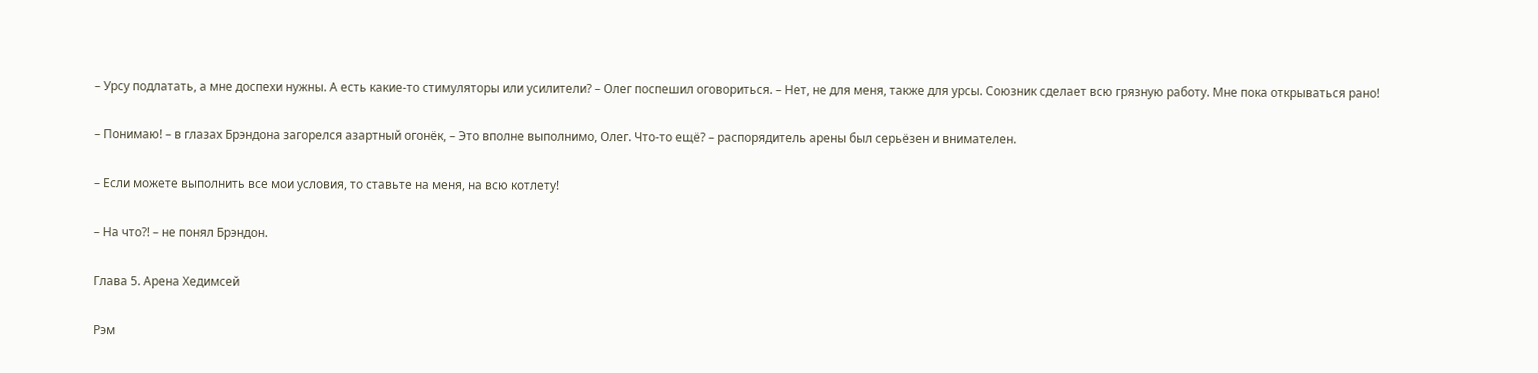– Урсу подлатать, а мне доспехи нужны. А есть какие-то стимуляторы или усилители? – Олег поспешил оговориться. – Нет, не для меня, также для урсы. Союзник сделает всю грязную работу. Мне пока открываться рано!

– Понимаю! – в глазах Брэндона загорелся азартный огонёк, – Это вполне выполнимо, Олег. Что-то ещё? – распорядитель арены был серьёзен и внимателен.

– Если можете выполнить все мои условия, то ставьте на меня, на всю котлету!

– На что?! – не понял Брэндон.

Глава 5. Арена Хедимсей

Рэм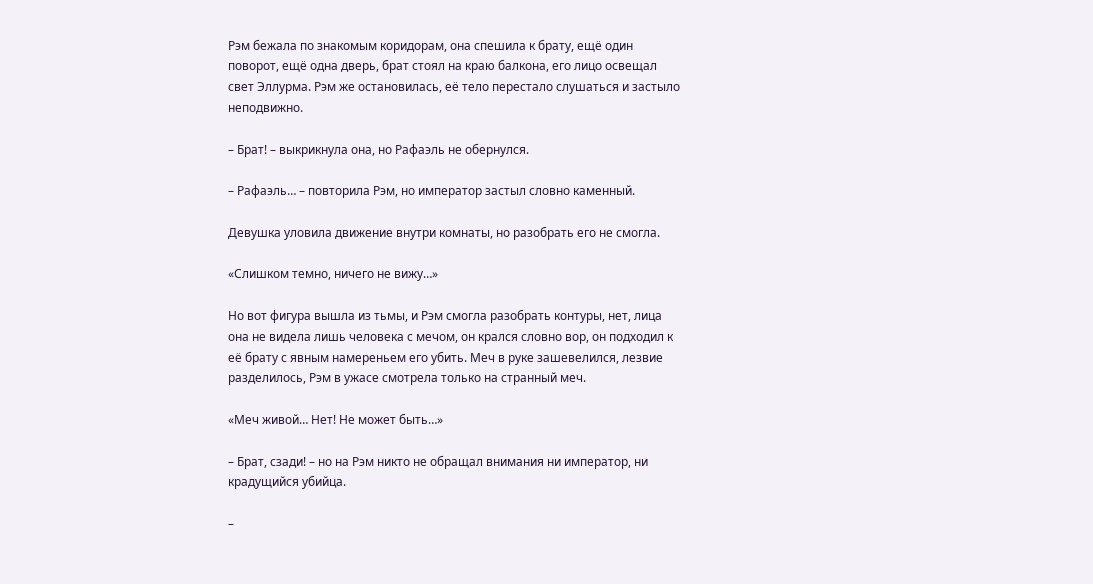Рэм бежала по знакомым коридорам, она спешила к брату, ещё один поворот, ещё одна дверь, брат стоял на краю балкона, его лицо освещал свет Эллурма. Рэм же остановилась, её тело перестало слушаться и застыло неподвижно.

– Брат! – выкрикнула она, но Рафаэль не обернулся.

– Рафаэль… – повторила Рэм, но император застыл словно каменный.

Девушка уловила движение внутри комнаты, но разобрать его не смогла.

«Слишком темно, ничего не вижу…»

Но вот фигура вышла из тьмы, и Рэм смогла разобрать контуры, нет, лица она не видела лишь человека с мечом, он крался словно вор, он подходил к её брату с явным намереньем его убить. Меч в руке зашевелился, лезвие разделилось, Рэм в ужасе смотрела только на странный меч.

«Меч живой… Нет! Не может быть…»

– Брат, сзади! – но на Рэм никто не обращал внимания ни император, ни крадущийся убийца.

–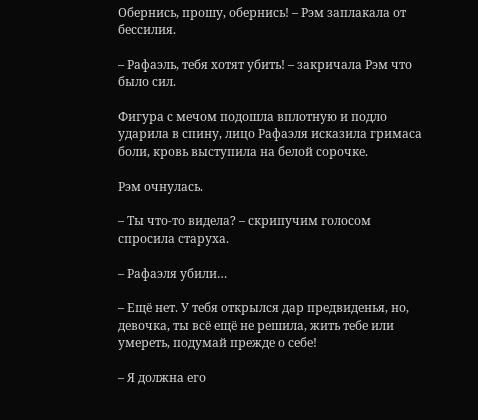Обернись, прошу, обернись! – Рэм заплакала от бессилия.

– Рафаэль, тебя хотят убить! – закричала Рэм что было сил.

Фигура с мечом подошла вплотную и подло ударила в спину, лицо Рафаэля исказила гримаса боли, кровь выступила на белой сорочке.

Рэм очнулась.

– Ты что-то видела? – скрипучим голосом спросила старуха.

– Рафаэля убили…

– Ещё нет. У тебя открылся дар предвиденья, но, девочка, ты всё ещё не решила, жить тебе или умереть, подумай прежде о себе!

– Я должна его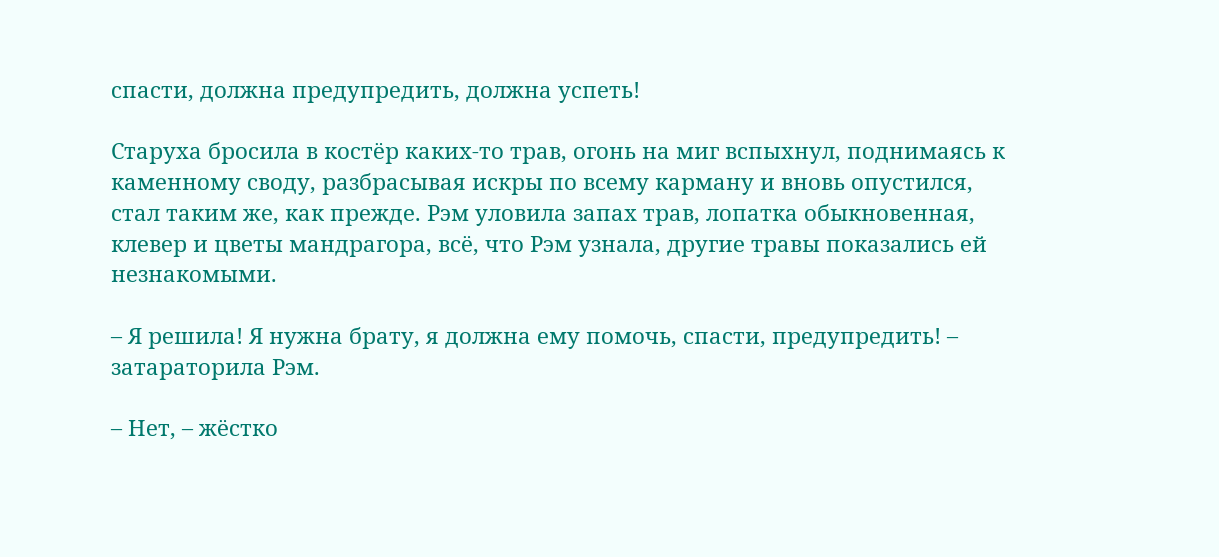спасти, должна предупредить, должна успеть!

Старуха бросила в костёр каких-то трав, огонь на миг вспыхнул, поднимаясь к каменному своду, разбрасывая искры по всему карману и вновь опустился, стал таким же, как прежде. Рэм уловила запах трав, лопатка обыкновенная, клевер и цветы мандрагора, всё, что Рэм узнала, другие травы показались ей незнакомыми.

– Я решила! Я нужна брату, я должна ему помочь, спасти, предупредить! – затараторила Рэм.

– Нет, – жёстко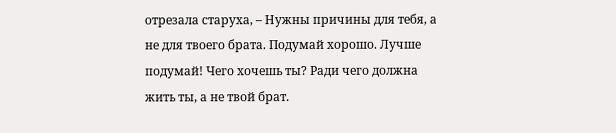отрезала старуха, – Нужны причины для тебя, а не для твоего брата. Подумай хорошо. Лучше подумай! Чего хочешь ты? Ради чего должна жить ты, а не твой брат.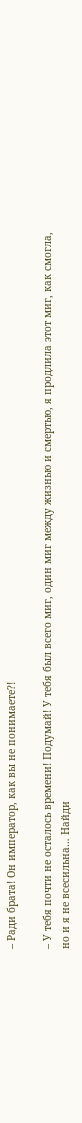– Ради брата! Он император, как вы не понимаете?!

– У тебя почти не осталось времени! Подумай! У тебя был всего миг, один миг между жизнью и смертью, я продлила этот миг, как смогла, но и я не всесильна… Найди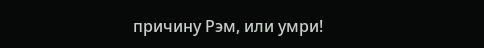причину Рэм, или умри!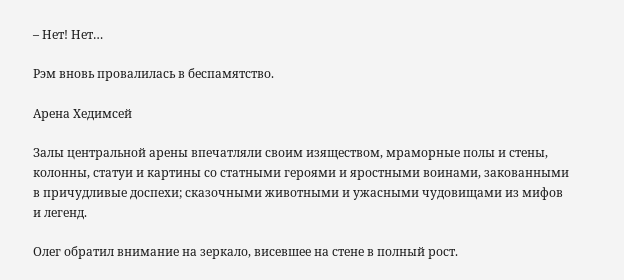– Нет! Нет…

Рэм вновь провалилась в беспамятство.

Арена Хедимсей

Залы центральной арены впечатляли своим изяществом, мраморные полы и стены, колонны, статуи и картины со статными героями и яростными воинами, закованными в причудливые доспехи; сказочными животными и ужасными чудовищами из мифов и легенд.

Олег обратил внимание на зеркало, висевшее на стене в полный рост.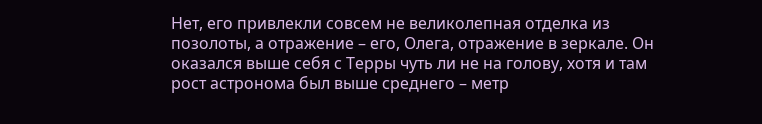Нет, его привлекли совсем не великолепная отделка из позолоты, а отражение – его, Олега, отражение в зеркале. Он оказался выше себя с Терры чуть ли не на голову, хотя и там рост астронома был выше среднего – метр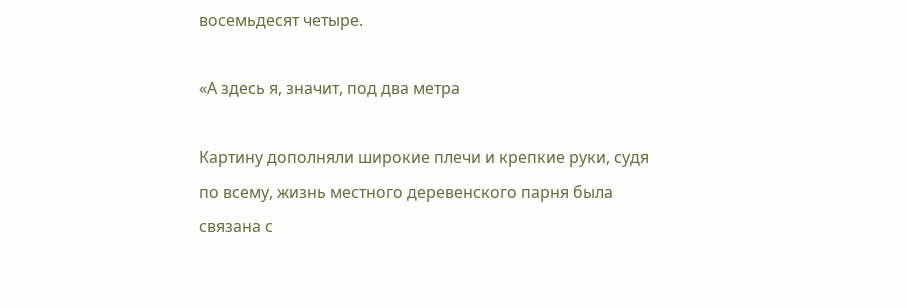восемьдесят четыре.

«А здесь я, значит, под два метра

Картину дополняли широкие плечи и крепкие руки, судя по всему, жизнь местного деревенского парня была связана с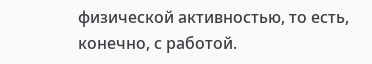физической активностью, то есть, конечно, с работой.